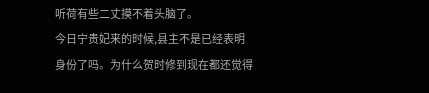听荷有些二丈摸不着头脑了。
今日宁贵妃来的时候,县主不是已经表明身份了吗。为什么贺时修到现在都还觉得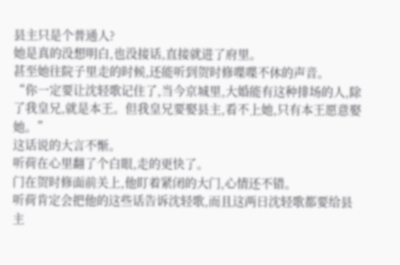县主只是个普通人?
她是真的没想明白,也没接话,直接就进了府里。
甚至她往院子里走的时候,还能听到贺时修喋喋不休的声音。
“你一定要让沈轻歌记住了,当今京城里,大婚能有这种排场的人,除了我皇兄,就是本王。但我皇兄要娶县主,看不上她,只有本王愿意娶她。”
这话说的大言不惭。
听荷在心里翻了个白眼,走的更快了。
门在贺时修面前关上,他盯着紧闭的大门,心情还不错。
听荷肯定会把他的这些话告诉沈轻歌,而且这两日沈轻歌都要给县主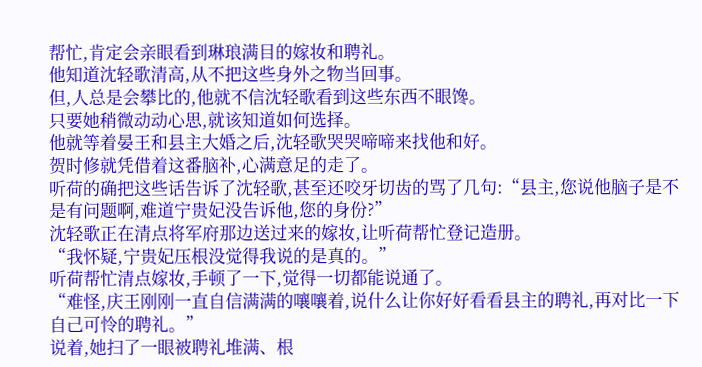帮忙,肯定会亲眼看到琳琅满目的嫁妆和聘礼。
他知道沈轻歌清高,从不把这些身外之物当回事。
但,人总是会攀比的,他就不信沈轻歌看到这些东西不眼馋。
只要她稍微动动心思,就该知道如何选择。
他就等着晏王和县主大婚之后,沈轻歌哭哭啼啼来找他和好。
贺时修就凭借着这番脑补,心满意足的走了。
听荷的确把这些话告诉了沈轻歌,甚至还咬牙切齿的骂了几句:“县主,您说他脑子是不是有问题啊,难道宁贵妃没告诉他,您的身份?”
沈轻歌正在清点将军府那边送过来的嫁妆,让听荷帮忙登记造册。
“我怀疑,宁贵妃压根没觉得我说的是真的。”
听荷帮忙清点嫁妆,手顿了一下,觉得一切都能说通了。
“难怪,庆王刚刚一直自信满满的嚷嚷着,说什么让你好好看看县主的聘礼,再对比一下自己可怜的聘礼。”
说着,她扫了一眼被聘礼堆满、根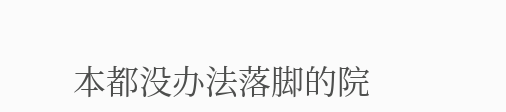本都没办法落脚的院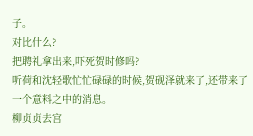子。
对比什么?
把聘礼拿出来,吓死贺时修吗?
听荷和沈轻歌忙忙碌碌的时候,贺砚泽就来了,还带来了一个意料之中的消息。
柳贞贞去宫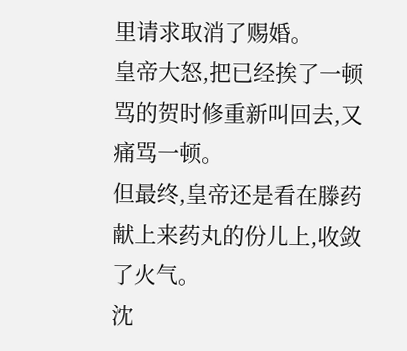里请求取消了赐婚。
皇帝大怒,把已经挨了一顿骂的贺时修重新叫回去,又痛骂一顿。
但最终,皇帝还是看在滕药献上来药丸的份儿上,收敛了火气。
沈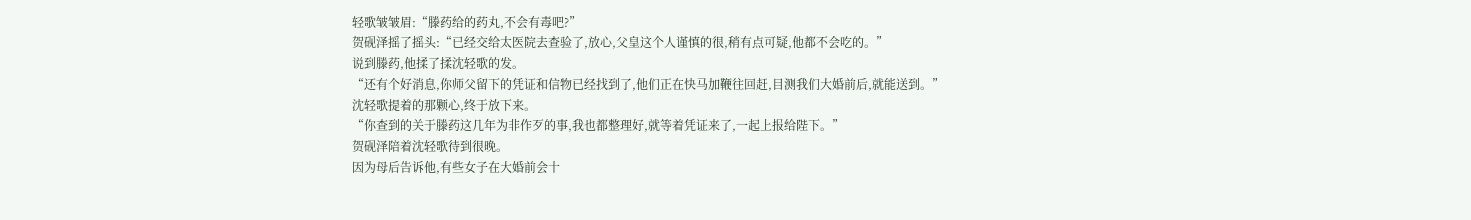轻歌皱皱眉:“滕药给的药丸,不会有毒吧?”
贺砚泽摇了摇头:“已经交给太医院去查验了,放心,父皇这个人谨慎的很,稍有点可疑,他都不会吃的。”
说到滕药,他揉了揉沈轻歌的发。
“还有个好消息,你师父留下的凭证和信物已经找到了,他们正在快马加鞭往回赶,目测我们大婚前后,就能送到。”
沈轻歌提着的那颗心,终于放下来。
“你查到的关于滕药这几年为非作歹的事,我也都整理好,就等着凭证来了,一起上报给陛下。”
贺砚泽陪着沈轻歌待到很晚。
因为母后告诉他,有些女子在大婚前会十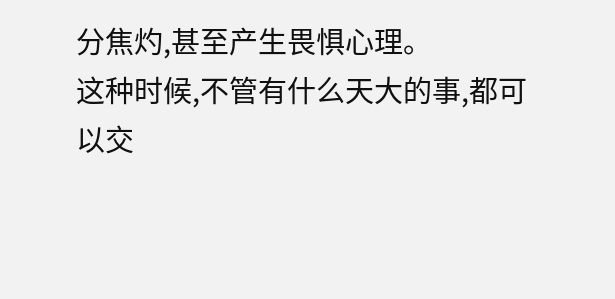分焦灼,甚至产生畏惧心理。
这种时候,不管有什么天大的事,都可以交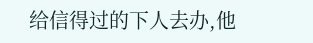给信得过的下人去办,他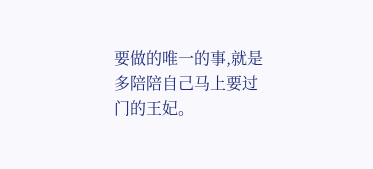要做的唯一的事,就是多陪陪自己马上要过门的王妃。